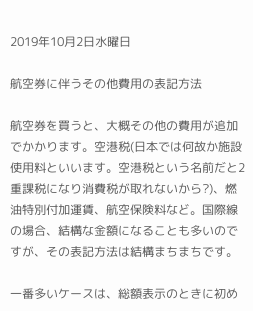2019年10月2日水曜日

航空券に伴うその他費用の表記方法

航空券を買うと、大概その他の費用が追加でかかります。空港税(日本では何故か施設使用料といいます。空港税という名前だと2重課税になり消費税が取れないから?)、燃油特別付加運賃、航空保険料など。国際線の場合、結構な金額になることも多いのですが、その表記方法は結構まちまちです。

一番多いケースは、総額表示のときに初め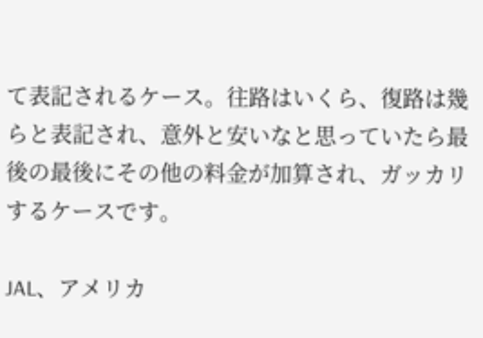て表記されるケース。往路はいくら、復路は幾らと表記され、意外と安いなと思っていたら最後の最後にその他の料金が加算され、ガッカリするケースです。

JAL、アメリカ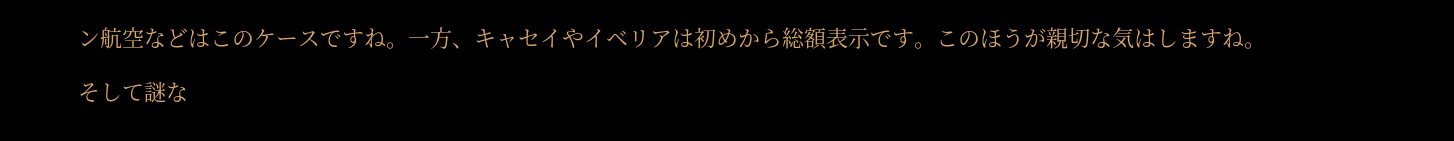ン航空などはこのケースですね。一方、キャセイやイベリアは初めから総額表示です。このほうが親切な気はしますね。

そして謎な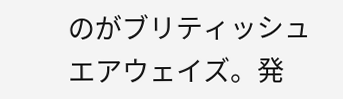のがブリティッシュエアウェイズ。発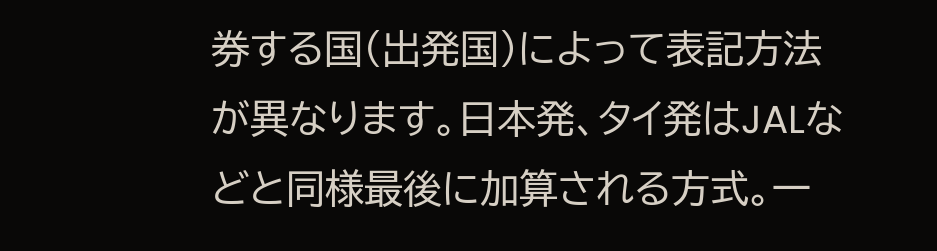券する国(出発国)によって表記方法が異なります。日本発、タイ発はJALなどと同様最後に加算される方式。一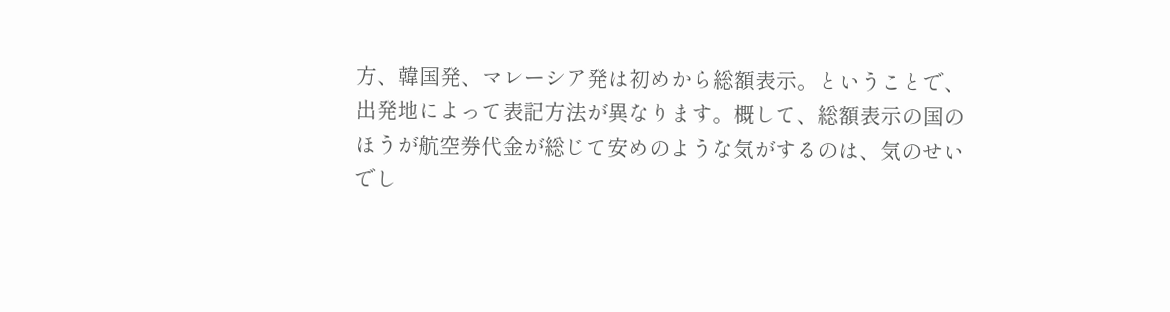方、韓国発、マレーシア発は初めから総額表示。ということで、出発地によって表記方法が異なります。概して、総額表示の国のほうが航空券代金が総じて安めのような気がするのは、気のせいでし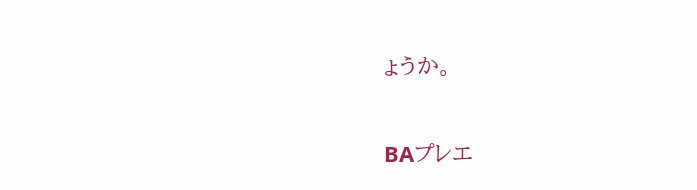ょうか。

BAプレエ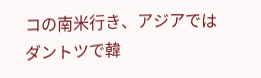コの南米行き、アジアではダントツで韓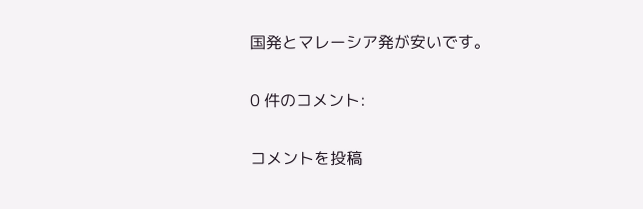国発とマレーシア発が安いです。

0 件のコメント:

コメントを投稿